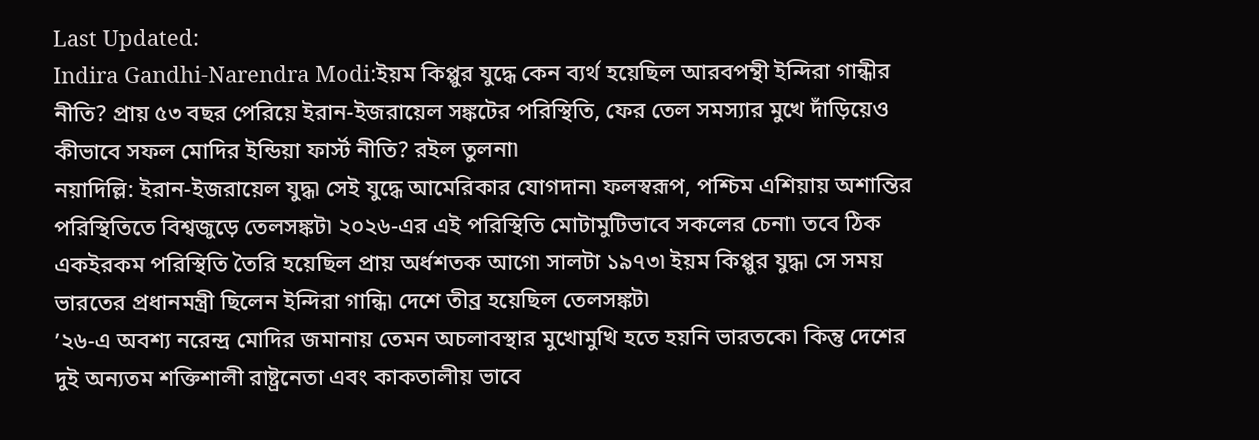Last Updated:
Indira Gandhi-Narendra Modi:ইয়ম কিপ্পুর যুদ্ধে কেন ব্যর্থ হয়েছিল আরবপন্থী ইন্দিরা গান্ধীর নীতি? প্রায় ৫৩ বছর পেরিয়ে ইরান-ইজরায়েল সঙ্কটের পরিস্থিতি, ফের তেল সমস্যার মুখে দাঁড়িয়েও কীভাবে সফল মোদির ইন্ডিয়া ফার্স্ট নীতি? রইল তুলনা৷
নয়াদিল্লি: ইরান-ইজরায়েল যুদ্ধ৷ সেই যুদ্ধে আমেরিকার যোগদান৷ ফলস্বরূপ, পশ্চিম এশিয়ায় অশান্তির পরিস্থিতিতে বিশ্বজুড়ে তেলসঙ্কট৷ ২০২৬-এর এই পরিস্থিতি মোটামুটিভাবে সকলের চেনা৷ তবে ঠিক একইরকম পরিস্থিতি তৈরি হয়েছিল প্রায় অর্ধশতক আগে৷ সালটা ১৯৭৩৷ ইয়ম কিপ্পুর যুদ্ধ৷ সে সময় ভারতের প্রধানমন্ত্রী ছিলেন ইন্দিরা গান্ধি৷ দেশে তীব্র হয়েছিল তেলসঙ্কট৷
’২৬-এ অবশ্য নরেন্দ্র মোদির জমানায় তেমন অচলাবস্থার মুখোমুখি হতে হয়নি ভারতকে৷ কিন্তু দেশের দুই অন্যতম শক্তিশালী রাষ্ট্রনেতা এবং কাকতালীয় ভাবে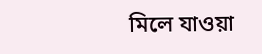মিলে যাওয়া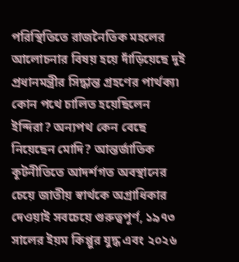পরিস্থিতিতে রাজনৈতিক মহলের আলোচনার বিষয় হয়ে দাঁড়িয়েছে দুই প্রধানমন্ত্রীর সিদ্ধান্ত গ্রহণের পার্থক্য৷ কোন পথে চালিত হয়েছিলেন ইন্দিরা? অন্যপথ কেন বেছে নিয়েছেন মোদি? আন্তর্জাতিক কূটনীতিতে আদর্শগত অবস্থানের চেয়ে জাতীয় স্বার্থকে অগ্রাধিকার দেওয়াই সবচেয়ে গুরুত্বপূর্ণ, ১৯৭৩ সালের ইয়ম কিপ্পুর যুদ্ধ এবং ২০২৬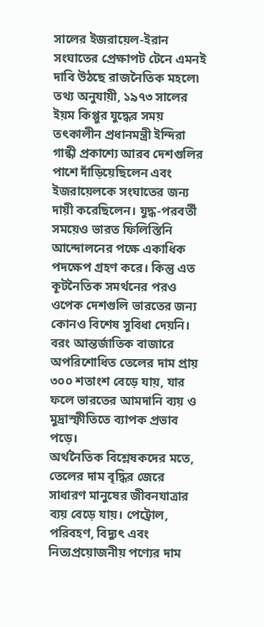সালের ইজরায়েল-ইরান সংঘাতের প্রেক্ষাপট টেনে এমনই দাবি উঠছে রাজনৈতিক মহলে৷
তথ্য অনুযায়ী, ১৯৭৩ সালের ইয়ম কিপ্পুর যুদ্ধের সময় তৎকালীন প্রধানমন্ত্রী ইন্দিরা গান্ধী প্রকাশ্যে আরব দেশগুলির পাশে দাঁড়িয়েছিলেন এবং ইজরায়েলকে সংঘাতের জন্য দায়ী করেছিলেন। যুদ্ধ-পরবর্তী সময়েও ভারত ফিলিস্তিনি আন্দোলনের পক্ষে একাধিক পদক্ষেপ গ্রহণ করে। কিন্তু এত কূটনৈতিক সমর্থনের পরও ওপেক দেশগুলি ভারতের জন্য কোনও বিশেষ সুবিধা দেয়নি। বরং আন্তর্জাতিক বাজারে অপরিশোধিত তেলের দাম প্রায় ৩০০ শতাংশ বেড়ে যায়, যার ফলে ভারতের আমদানি ব্যয় ও মুদ্রাস্ফীতিতে ব্যাপক প্রভাব পড়ে।
অর্থনৈতিক বিশ্লেষকদের মতে, তেলের দাম বৃদ্ধির জেরে সাধারণ মানুষের জীবনযাত্রার ব্যয় বেড়ে যায়। পেট্রোল, পরিবহণ, বিদ্যুৎ এবং নিত্যপ্রয়োজনীয় পণ্যের দাম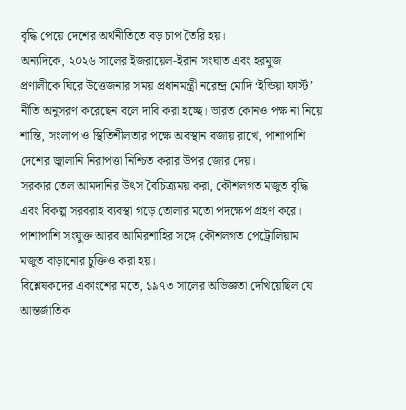বৃদ্ধি পেয়ে দেশের অর্থনীতিতে বড় চাপ তৈরি হয়।
অন্যদিকে, ২০২৬ সালের ইজরায়েল-ইরান সংঘাত এবং হরমুজ প্রণালীকে ঘিরে উত্তেজনার সময় প্রধানমন্ত্রী নরেন্দ্র মোদি ‘ইন্ডিয়া ফার্স্ট’ নীতি অনুসরণ করেছেন বলে দাবি করা হচ্ছে। ভারত কোনও পক্ষ না নিয়ে শান্তি, সংলাপ ও স্থিতিশীলতার পক্ষে অবস্থান বজায় রাখে, পাশাপাশি দেশের জ্বালানি নিরাপত্তা নিশ্চিত করার উপর জোর দেয়।
সরকার তেল আমদানির উৎস বৈচিত্র্যময় করা, কৌশলগত মজুত বৃদ্ধি এবং বিকল্প সরবরাহ ব্যবস্থা গড়ে তোলার মতো পদক্ষেপ গ্রহণ করে। পাশাপাশি সংযুক্ত আরব আমিরশাহির সঙ্গে কৌশলগত পেট্রোলিয়াম মজুত বাড়ানোর চুক্তিও করা হয়।
বিশ্লেষকদের একাংশের মতে, ১৯৭৩ সালের অভিজ্ঞতা দেখিয়েছিল যে আন্তর্জাতিক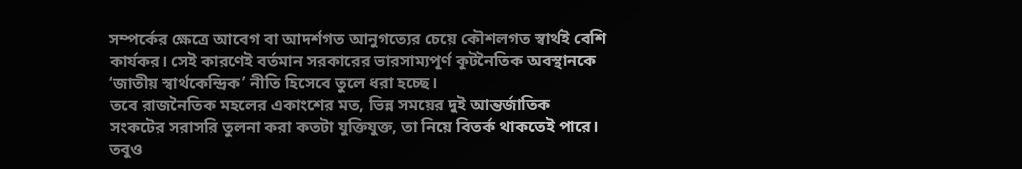সম্পর্কের ক্ষেত্রে আবেগ বা আদর্শগত আনুগত্যের চেয়ে কৌশলগত স্বার্থই বেশি কার্যকর। সেই কারণেই বর্তমান সরকারের ভারসাম্যপূর্ণ কূটনৈতিক অবস্থানকে ‘জাতীয় স্বার্থকেন্দ্রিক’ নীতি হিসেবে তুলে ধরা হচ্ছে।
তবে রাজনৈতিক মহলের একাংশের মত, ভিন্ন সময়ের দুই আন্তর্জাতিক সংকটের সরাসরি তুলনা করা কতটা যুক্তিযুক্ত, তা নিয়ে বিতর্ক থাকতেই পারে। তবুও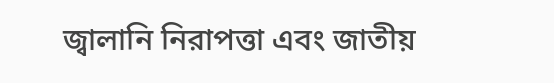জ্বালানি নিরাপত্তা এবং জাতীয়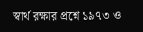স্বার্থ রক্ষার প্রশ্নে ১৯৭৩ ও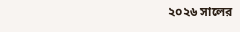২০২৬ সালের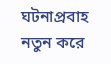ঘটনাপ্রবাহ নতুন করে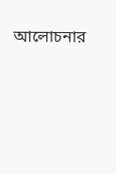আলোচনার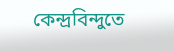কেন্দ্রবিন্দুতে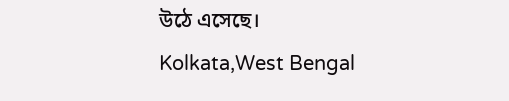উঠে এসেছে।
Kolkata,West Bengal